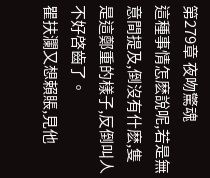第279章 夜吻驚魂
這種事情怎麽說呢,若是無意間提及,倒沒有什麽,隻是這鄭重的樣子,反倒叫人不好啓齒了。
瞿扶瀾又想賴賬,見他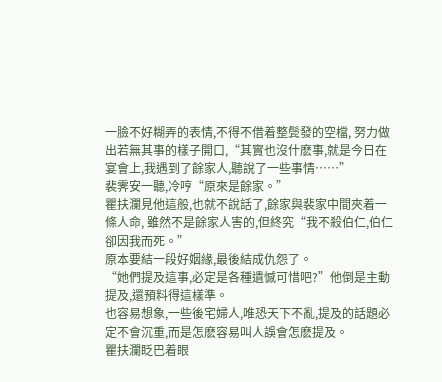一臉不好糊弄的表情,不得不借着整鬓發的空檔, 努力做出若無其事的樣子開口,“其實也沒什麽事,就是今日在宴會上,我遇到了餘家人,聽說了一些事情……”
裴霁安一聽,冷哼“原來是餘家。”
瞿扶瀾見他這般,也就不說話了,餘家與裴家中間夾着一條人命, 雖然不是餘家人害的,但終究“我不殺伯仁,伯仁卻因我而死。”
原本要結一段好姻緣,最後結成仇怨了。
“她們提及這事,必定是各種遺憾可惜吧?”他倒是主動提及,還預料得這樣準。
也容易想象,一些後宅婦人,唯恐天下不亂,提及的話題必定不會沉重,而是怎麽容易叫人誤會怎麽提及。
瞿扶瀾眨巴着眼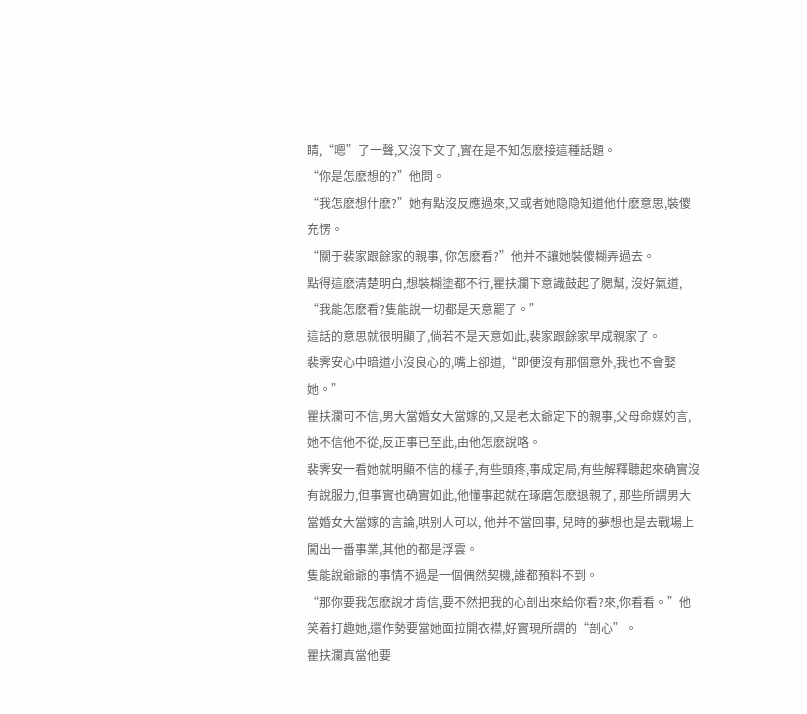睛,“嗯”了一聲,又沒下文了,實在是不知怎麽接這種話題。
“你是怎麽想的?”他問。
“我怎麽想什麽?”她有點沒反應過來,又或者她隐隐知道他什麽意思,裝傻充愣。
“關于裴家跟餘家的親事, 你怎麽看?”他并不讓她裝傻糊弄過去。
點得這麽清楚明白,想裝糊塗都不行,瞿扶瀾下意識鼓起了腮幫, 沒好氣道, “我能怎麽看?隻能說一切都是天意罷了。”
這話的意思就很明顯了,倘若不是天意如此,裴家跟餘家早成親家了。
裴霁安心中暗道小沒良心的,嘴上卻道,“即便沒有那個意外,我也不會娶她。”
瞿扶瀾可不信,男大當婚女大當嫁的,又是老太爺定下的親事,父母命媒妁言,她不信他不從,反正事已至此,由他怎麽說咯。
裴霁安一看她就明顯不信的樣子,有些頭疼,事成定局,有些解釋聽起來确實沒有說服力,但事實也确實如此,他懂事起就在琢磨怎麽退親了, 那些所謂男大當婚女大當嫁的言論,哄别人可以, 他并不當回事, 兒時的夢想也是去戰場上闖出一番事業,其他的都是浮雲。
隻能說爺爺的事情不過是一個偶然契機,誰都預料不到。
“那你要我怎麽說才肯信,要不然把我的心剖出來給你看?來,你看看。”他笑着打趣她,還作勢要當她面拉開衣襟,好實現所謂的“剖心”。
瞿扶瀾真當他要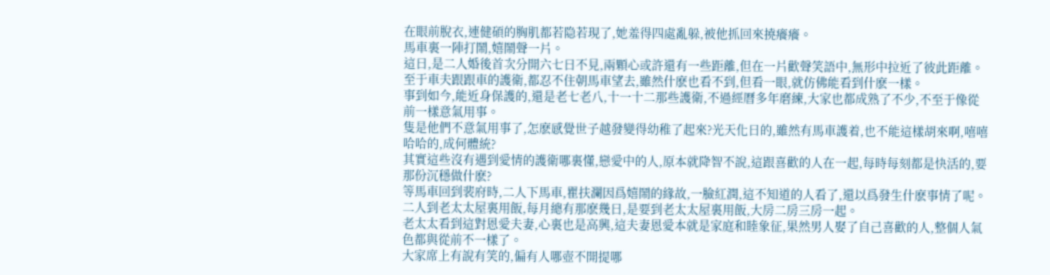在眼前脫衣,連健碩的胸肌都若隐若現了,她羞得四處亂躲,被他抓回來撓癢癢。
馬車裏一陣打鬧,嬉鬧聲一片。
這日,是二人婚後首次分開六七日不見,兩顆心或許還有一些距離,但在一片歡聲笑語中,無形中拉近了彼此距離。
至于車夫跟跟車的護衛,都忍不住朝馬車望去,雖然什麽也看不到,但看一眼,就仿佛能看到什麽一樣。
事到如今,能近身保護的,還是老七老八,十一十二那些護衛,不過經曆多年磨練,大家也都成熟了不少,不至于像從前一樣意氣用事。
隻是他們不意氣用事了,怎麽感覺世子越發變得幼稚了起來?光天化日的,雖然有馬車護着,也不能這樣胡來啊,嘻嘻哈哈的,成何體統?
其實這些沒有遇到愛情的護衛哪裏懂,戀愛中的人,原本就降智不說,這跟喜歡的人在一起,每時每刻都是快活的,要那份沉穩做什麽?
等馬車回到裴府時,二人下馬車,瞿扶瀾因爲嬉鬧的緣故,一臉紅潤,這不知道的人看了,還以爲發生什麽事情了呢。
二人到老太太屋裏用飯,每月總有那麽幾日,是要到老太太屋裏用飯,大房二房三房一起。
老太太看到這對恩愛夫妻,心裏也是高興,這夫妻恩愛本就是家庭和睦象征,果然男人娶了自己喜歡的人,整個人氣色都與從前不一樣了。
大家席上有說有笑的,偏有人哪壺不開提哪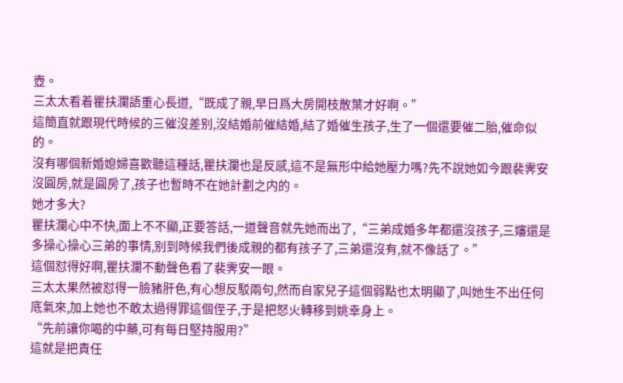壺。
三太太看着瞿扶瀾語重心長道,“既成了親,早日爲大房開枝散葉才好啊。”
這簡直就跟現代時候的三催沒差别,沒結婚前催結婚,結了婚催生孩子,生了一個還要催二胎,催命似的。
沒有哪個新婚媳婦喜歡聽這種話,瞿扶瀾也是反感,這不是無形中給她壓力嗎?先不說她如今跟裴霁安沒圓房,就是圓房了,孩子也暫時不在她計劃之内的。
她才多大?
瞿扶瀾心中不快,面上不不顯,正要答話,一道聲音就先她而出了,“三弟成婚多年都還沒孩子,三嬸還是多操心操心三弟的事情,别到時候我們後成親的都有孩子了,三弟還沒有,就不像話了。”
這個怼得好啊,瞿扶瀾不動聲色看了裴霁安一眼。
三太太果然被怼得一臉豬肝色,有心想反駁兩句,然而自家兒子這個弱點也太明顯了,叫她生不出任何底氣來,加上她也不敢太過得罪這個侄子,于是把怒火轉移到姚幸身上。
“先前讓你喝的中藥,可有每日堅持服用?”
這就是把責任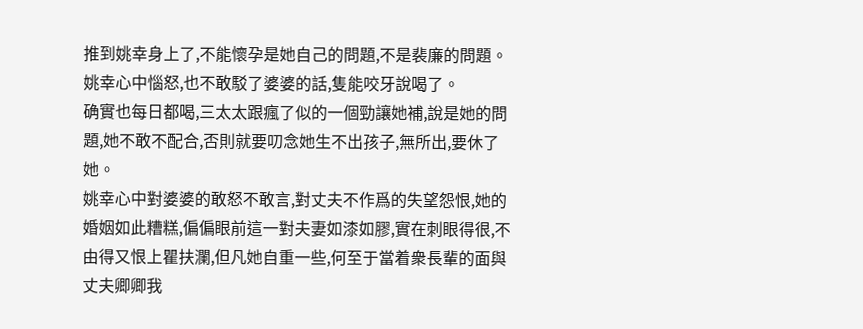推到姚幸身上了,不能懷孕是她自己的問題,不是裴廉的問題。
姚幸心中惱怒,也不敢駁了婆婆的話,隻能咬牙說喝了。
确實也每日都喝,三太太跟瘋了似的一個勁讓她補,說是她的問題,她不敢不配合,否則就要叨念她生不出孩子,無所出,要休了她。
姚幸心中對婆婆的敢怒不敢言,對丈夫不作爲的失望怨恨,她的婚姻如此糟糕,偏偏眼前這一對夫妻如漆如膠,實在刺眼得很,不由得又恨上瞿扶瀾,但凡她自重一些,何至于當着衆長輩的面與丈夫卿卿我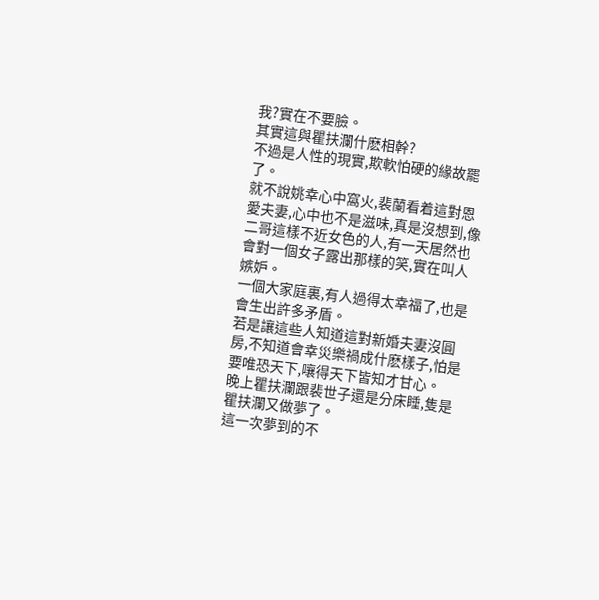我?實在不要臉。
其實這與瞿扶瀾什麽相幹?
不過是人性的現實,欺軟怕硬的緣故罷了。
就不說姚幸心中窩火,裴蘭看着這對恩愛夫妻,心中也不是滋味,真是沒想到,像二哥這樣不近女色的人,有一天居然也會對一個女子露出那樣的笑,實在叫人嫉妒。
一個大家庭裏,有人過得太幸福了,也是會生出許多矛盾。
若是讓這些人知道這對新婚夫妻沒圓房,不知道會幸災樂禍成什麽樣子,怕是要唯恐天下,嚷得天下皆知才甘心。
晚上瞿扶瀾跟裴世子還是分床睡,隻是瞿扶瀾又做夢了。
這一次夢到的不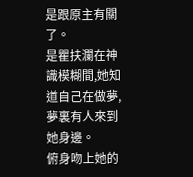是跟原主有關了。
是瞿扶瀾在神識模糊間,她知道自己在做夢,夢裏有人來到她身邊。
俯身吻上她的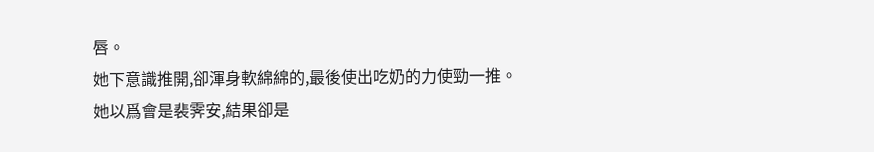唇。
她下意識推開,卻渾身軟綿綿的,最後使出吃奶的力使勁一推。
她以爲會是裴霁安,結果卻是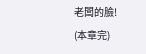老闆的臉!
(本章完)